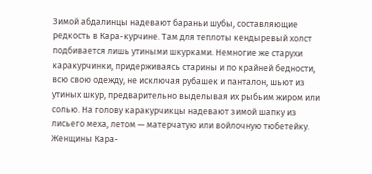Зимой абдалинцы надевают бараньи шубы, составляющие редкость в Кара-курчине. Там для теплоты кендыревый холст подбивается лишь утиными шкурками. Немногие же старухи каракурчинки, придерживаясь старины и по крайней бедности, всю свою одежду, не исключая рубашек и панталон, шьют из утиных шкур, предварительно выделывая их рыбьим жиром или солью. На голову каракурчикцы надевают зимой шапку из лисьего меха, летом — матерчатую или войлочную тюбетейку. Женщины Кара-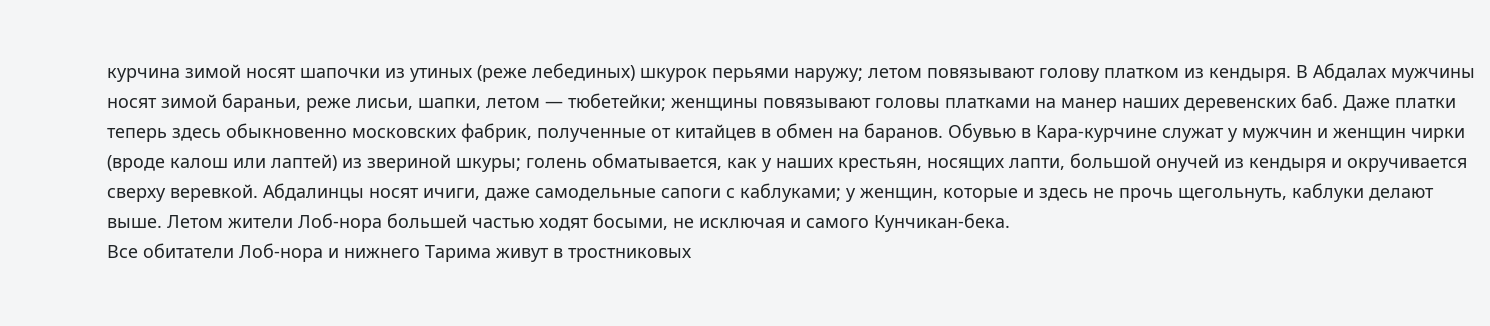курчина зимой носят шапочки из утиных (реже лебединых) шкурок перьями наружу; летом повязывают голову платком из кендыря. В Абдалах мужчины носят зимой бараньи, реже лисьи, шапки, летом — тюбетейки; женщины повязывают головы платками на манер наших деревенских баб. Даже платки теперь здесь обыкновенно московских фабрик, полученные от китайцев в обмен на баранов. Обувью в Кара-курчине служат у мужчин и женщин чирки (вроде калош или лаптей) из звериной шкуры; голень обматывается, как у наших крестьян, носящих лапти, большой онучей из кендыря и окручивается сверху веревкой. Абдалинцы носят ичиги, даже самодельные сапоги с каблуками; у женщин, которые и здесь не прочь щегольнуть, каблуки делают выше. Летом жители Лоб-нора большей частью ходят босыми, не исключая и самого Кунчикан-бека.
Все обитатели Лоб-нора и нижнего Тарима живут в тростниковых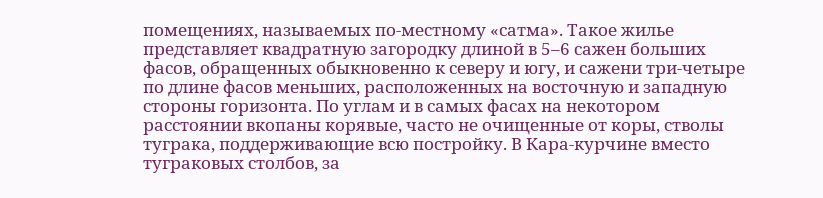помещениях, называемых по-местному «сатма». Такое жилье представляет квадратную загородку длиной в 5–6 сажен больших фасов, обращенных обыкновенно к северу и югу, и сажени три-четыре по длине фасов меньших, расположенных на восточную и западную стороны горизонта. По углам и в самых фасах на некотором расстоянии вкопаны корявые, часто не очищенные от коры, стволы туграка, поддерживающие всю постройку. В Кара-курчине вместо туграковых столбов, за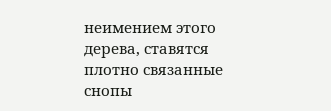неимением этого дерева, ставятся плотно связанные снопы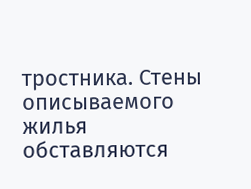тростника. Стены описываемого жилья обставляются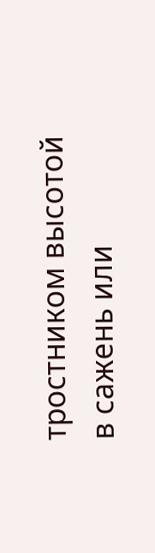тростником высотой в сажень или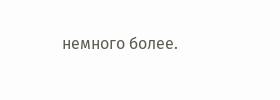немного более.